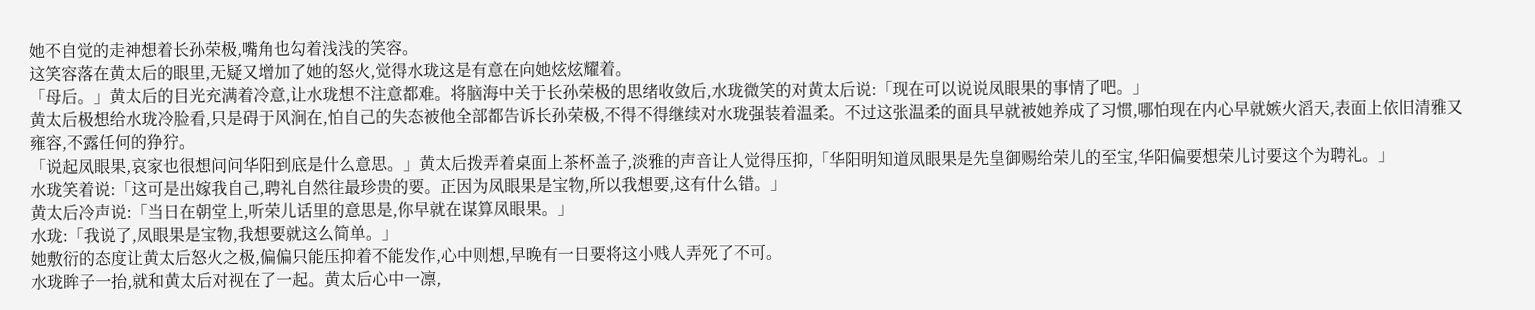她不自觉的走神想着长孙荣极,嘴角也勾着浅浅的笑容。
这笑容落在黄太后的眼里,无疑又增加了她的怒火,觉得水珑这是有意在向她炫炫耀着。
「母后。」黄太后的目光充满着冷意,让水珑想不注意都难。将脑海中关于长孙荣极的思绪收敛后,水珑微笑的对黄太后说:「现在可以说说凤眼果的事情了吧。」
黄太后极想给水珑冷脸看,只是碍于风涧在,怕自己的失态被他全部都告诉长孙荣极,不得不得继续对水珑强装着温柔。不过这张温柔的面具早就被她养成了习惯,哪怕现在内心早就嫉火滔天,表面上依旧清雅又雍容,不露任何的狰狞。
「说起凤眼果,哀家也很想问问华阳到底是什么意思。」黄太后拨弄着桌面上茶杯盖子,淡雅的声音让人觉得压抑,「华阳明知道凤眼果是先皇御赐给荣儿的至宝,华阳偏要想荣儿讨要这个为聘礼。」
水珑笑着说:「这可是出嫁我自己,聘礼自然往最珍贵的要。正因为凤眼果是宝物,所以我想要,这有什么错。」
黄太后冷声说:「当日在朝堂上,听荣儿话里的意思是,你早就在谋算凤眼果。」
水珑:「我说了,凤眼果是宝物,我想要就这么简单。」
她敷衍的态度让黄太后怒火之极,偏偏只能压抑着不能发作,心中则想,早晚有一日要将这小贱人弄死了不可。
水珑眸子一抬,就和黄太后对视在了一起。黄太后心中一凛,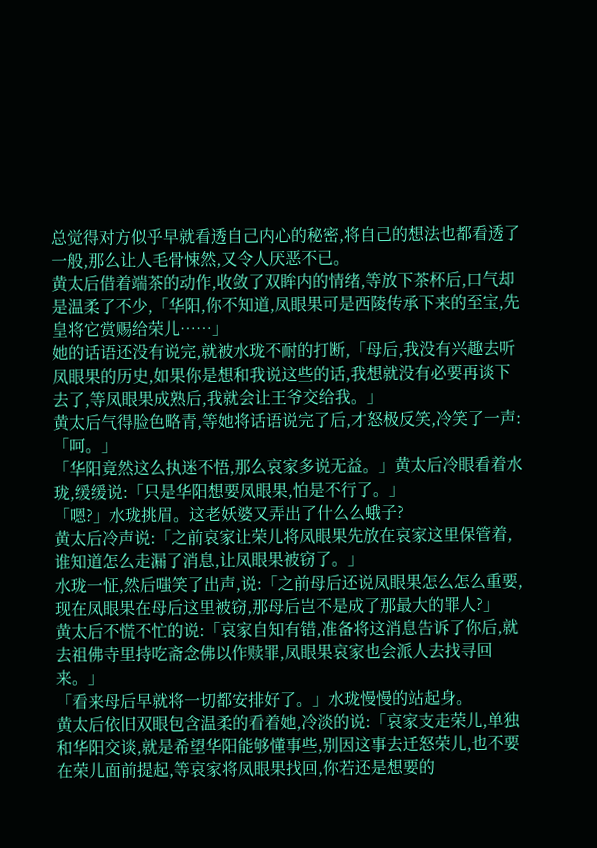总觉得对方似乎早就看透自己内心的秘密,将自己的想法也都看透了一般,那么让人毛骨悚然,又令人厌恶不已。
黄太后借着端茶的动作,收敛了双眸内的情绪,等放下茶杯后,口气却是温柔了不少,「华阳,你不知道,凤眼果可是西陵传承下来的至宝,先皇将它赏赐给荣儿……」
她的话语还没有说完,就被水珑不耐的打断,「母后,我没有兴趣去听凤眼果的历史,如果你是想和我说这些的话,我想就没有必要再谈下去了,等凤眼果成熟后,我就会让王爷交给我。」
黄太后气得脸色略青,等她将话语说完了后,才怒极反笑,冷笑了一声:「呵。」
「华阳竟然这么执迷不悟,那么哀家多说无益。」黄太后冷眼看着水珑,缓缓说:「只是华阳想要凤眼果,怕是不行了。」
「嗯?」水珑挑眉。这老妖婆又弄出了什么么蛾子?
黄太后冷声说:「之前哀家让荣儿将凤眼果先放在哀家这里保管着,谁知道怎么走漏了消息,让凤眼果被窃了。」
水珑一怔,然后嗤笑了出声,说:「之前母后还说凤眼果怎么怎么重要,现在凤眼果在母后这里被窃,那母后岂不是成了那最大的罪人?」
黄太后不慌不忙的说:「哀家自知有错,准备将这消息告诉了你后,就去祖佛寺里持吃斋念佛以作赎罪,凤眼果哀家也会派人去找寻回来。」
「看来母后早就将一切都安排好了。」水珑慢慢的站起身。
黄太后依旧双眼包含温柔的看着她,冷淡的说:「哀家支走荣儿,单独和华阳交谈,就是希望华阳能够懂事些,别因这事去迁怒荣儿,也不要在荣儿面前提起,等哀家将凤眼果找回,你若还是想要的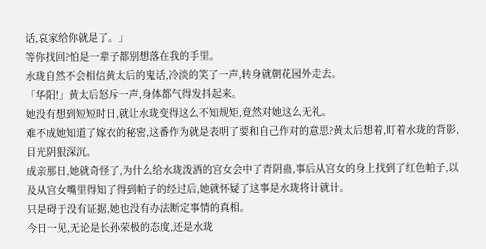话,哀家给你就是了。」
等你找回?怕是一辈子都别想落在我的手里。
水珑自然不会相信黄太后的鬼话,冷淡的笑了一声,转身就朝花园外走去。
「华阳!」黄太后怒斥一声,身体都气得发抖起来。
她没有想到短短时日,就让水珑变得这么不知规矩,竟然对她这么无礼。
难不成她知道了嫁衣的秘密,这番作为就是表明了要和自己作对的意思?黄太后想着,盯着水珑的背影,目光阴狠深沉。
成亲那日,她就奇怪了,为什么给水珑泼酒的宫女会中了青阴蛊,事后从宫女的身上找到了红色帕子,以及从宫女嘴里得知了得到帕子的经过后,她就怀疑了这事是水珑将计就计。
只是碍于没有证据,她也没有办法断定事情的真相。
今日一见,无论是长孙荣极的态度,还是水珑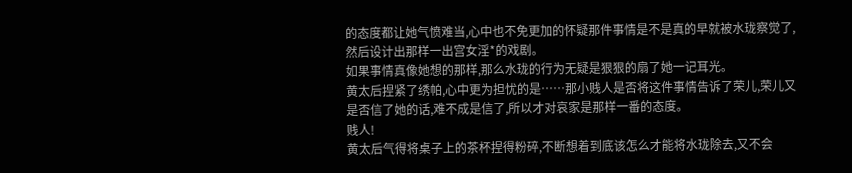的态度都让她气愤难当,心中也不免更加的怀疑那件事情是不是真的早就被水珑察觉了,然后设计出那样一出宫女淫*的戏剧。
如果事情真像她想的那样,那么水珑的行为无疑是狠狠的扇了她一记耳光。
黄太后捏紧了绣帕,心中更为担忧的是……那小贱人是否将这件事情告诉了荣儿,荣儿又是否信了她的话,难不成是信了,所以才对哀家是那样一番的态度。
贱人!
黄太后气得将桌子上的茶杯捏得粉碎,不断想着到底该怎么才能将水珑除去,又不会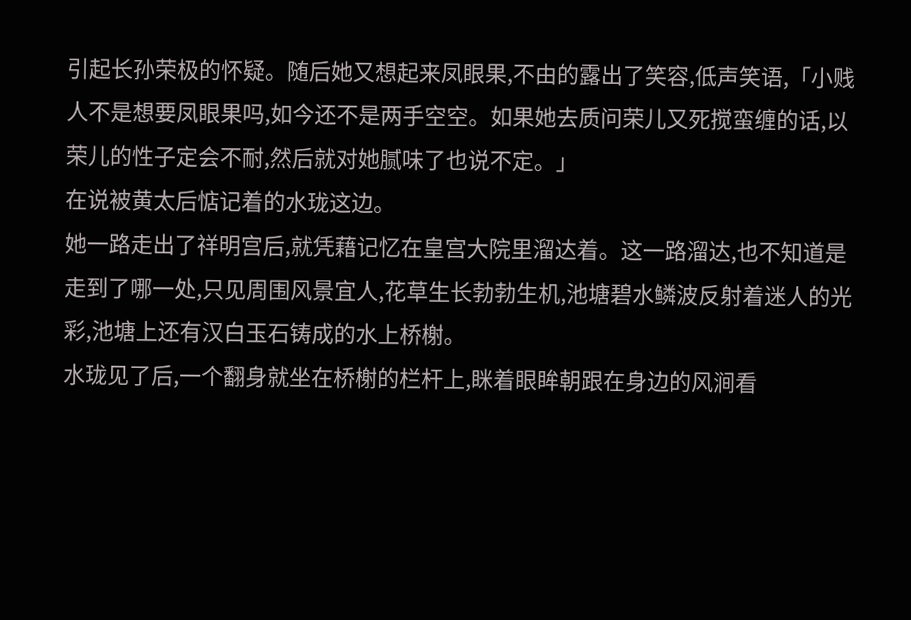引起长孙荣极的怀疑。随后她又想起来凤眼果,不由的露出了笑容,低声笑语,「小贱人不是想要凤眼果吗,如今还不是两手空空。如果她去质问荣儿又死搅蛮缠的话,以荣儿的性子定会不耐,然后就对她腻味了也说不定。」
在说被黄太后惦记着的水珑这边。
她一路走出了祥明宫后,就凭藉记忆在皇宫大院里溜达着。这一路溜达,也不知道是走到了哪一处,只见周围风景宜人,花草生长勃勃生机,池塘碧水鳞波反射着迷人的光彩,池塘上还有汉白玉石铸成的水上桥榭。
水珑见了后,一个翻身就坐在桥榭的栏杆上,眯着眼眸朝跟在身边的风涧看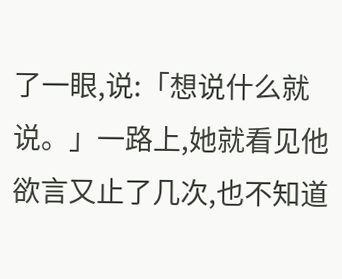了一眼,说:「想说什么就说。」一路上,她就看见他欲言又止了几次,也不知道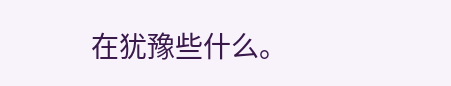在犹豫些什么。